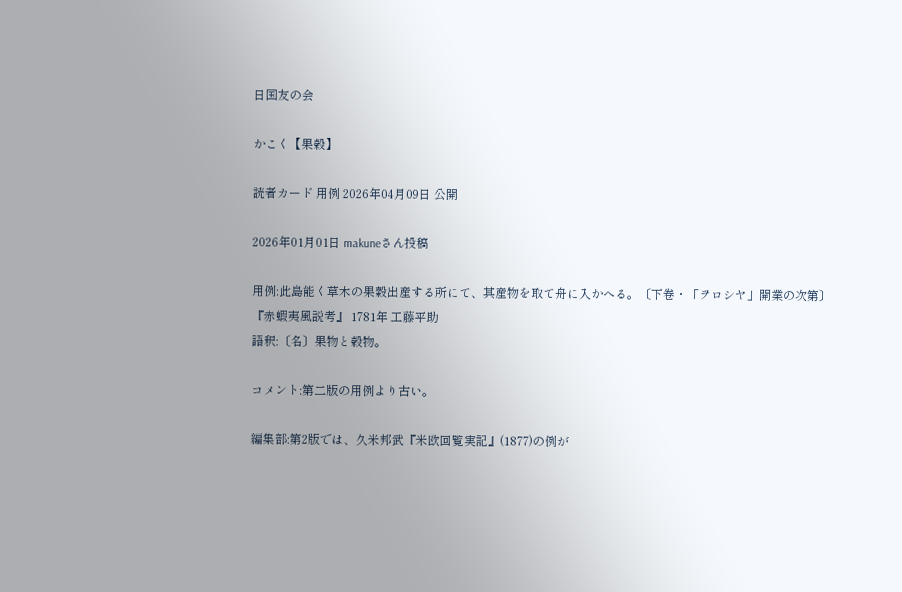日国友の会

かこく【果穀】

読者カード 用例 2026年04月09日 公開

2026年01月01日 makuneさん投稿

用例:此島能く草木の果糓出産する所にて、其産物を取て舟に入かへる。〔下卷・「ヲロシヤ」開業の次第〕
『赤蝦夷風説考』 1781年 工藤平助
語釈:〔名〕果物と穀物。

コメント:第二版の用例より古い。

編集部:第2版では、久米邦武『米欧回覧実記』(1877)の例が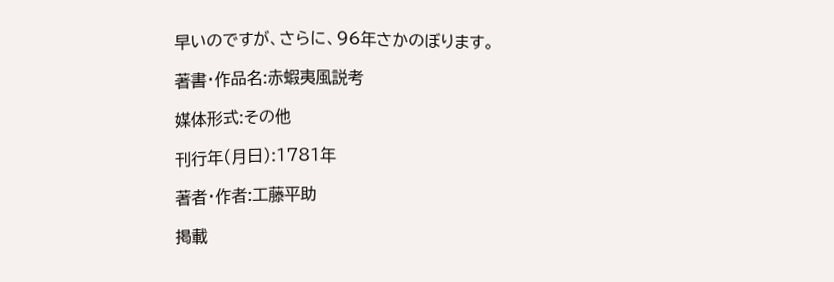早いのですが、さらに、96年さかのぼります。

著書・作品名:赤蝦夷風説考

媒体形式:その他

刊行年(月日):1781年

著者・作者:工藤平助

掲載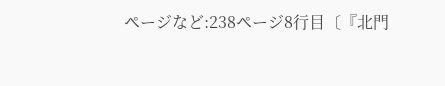ページなど:238ページ8行目〔『北門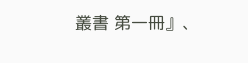叢書 第一冊』、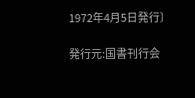1972年4月5日発行〕

発行元:国書刊行会